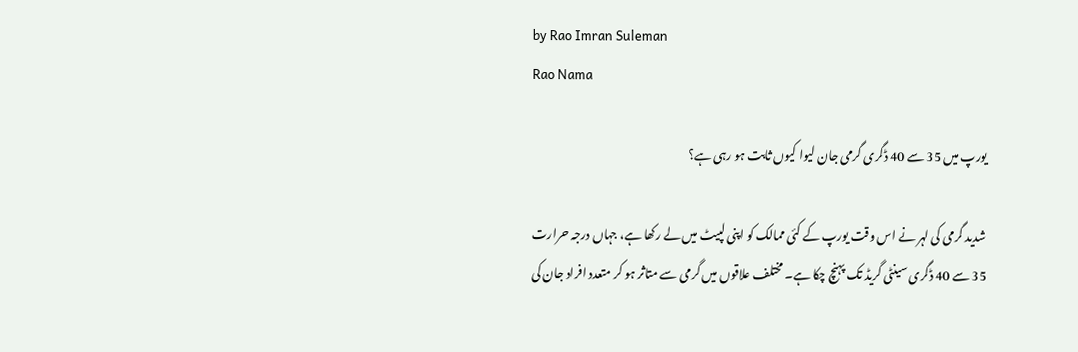by Rao Imran Suleman
Rao Nama

یورپ میں 35 سے 40 ڈگری گرمی جان لیوا کیوں ثابت ہو رہی ہے؟

شدید گرمی کی لہر نے اس وقت یورپ کے کئی ممالک کو اپنی لپیٹ میں لے رکھا ہے، جہاں درجہ حرارت 35 سے 40 ڈگری سینٹی گریڈ تک پہنچ چکا ہے۔ مختلف علاقوں میں گرمی سے متاثر ہو کر متعدد افراد جان کی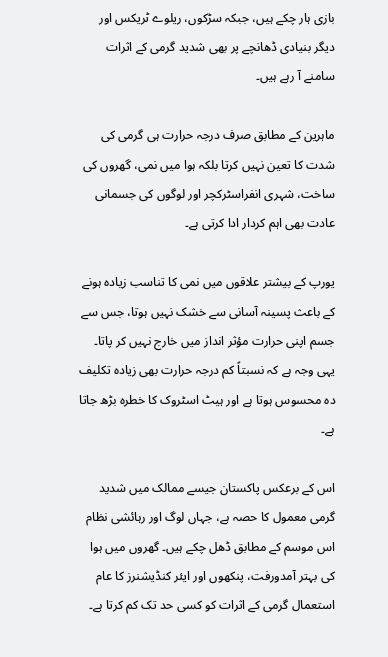بازی ہار چکے ہیں، جبکہ سڑکوں، ریلوے ٹریکس اور دیگر بنیادی ڈھانچے پر بھی شدید گرمی کے اثرات سامنے آ رہے ہیں۔

ماہرین کے مطابق صرف درجہ حرارت ہی گرمی کی شدت کا تعین نہیں کرتا بلکہ ہوا میں نمی، گھروں کی ساخت، شہری انفراسٹرکچر اور لوگوں کی جسمانی عادت بھی اہم کردار ادا کرتی ہے۔

یورپ کے بیشتر علاقوں میں نمی کا تناسب زیادہ ہونے کے باعث پسینہ آسانی سے خشک نہیں ہوتا، جس سے جسم اپنی حرارت مؤثر انداز میں خارج نہیں کر پاتا۔ یہی وجہ ہے کہ نسبتاً کم درجہ حرارت بھی زیادہ تکلیف دہ محسوس ہوتا ہے اور ہیٹ اسٹروک کا خطرہ بڑھ جاتا ہے۔

اس کے برعکس پاکستان جیسے ممالک میں شدید گرمی معمول کا حصہ ہے، جہاں لوگ اور رہائشی نظام اس موسم کے مطابق ڈھل چکے ہیں۔ گھروں میں ہوا کی بہتر آمدورفت، پنکھوں اور ایئر کنڈیشنرز کا عام استعمال گرمی کے اثرات کو کسی حد تک کم کرتا ہے۔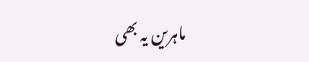ماہرین یہ بھی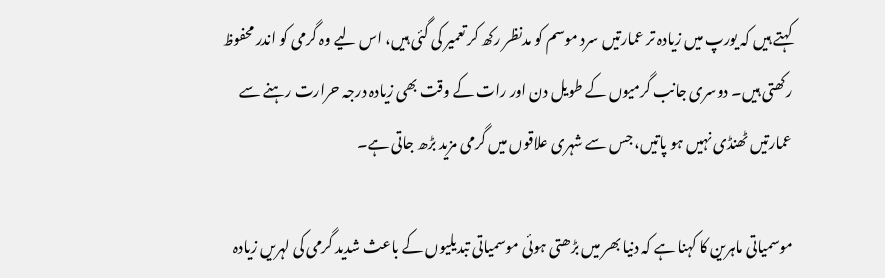کہتے ہیں کہ یورپ میں زیادہ تر عمارتیں سرد موسم کو مدنظر رکھ کر تعمیر کی گئی ہیں، اس لیے وہ گرمی کو اندر محفوظ رکھتی ہیں۔ دوسری جانب گرمیوں کے طویل دن اور رات کے وقت بھی زیادہ درجہ حرارت رہنے سے عمارتیں ٹھنڈی نہیں ہو پاتیں، جس سے شہری علاقوں میں گرمی مزید بڑھ جاتی ہے۔

موسمیاتی ماہرین کا کہنا ہے کہ دنیا بھر میں بڑھتی ہوئی موسمیاتی تبدیلیوں کے باعث شدید گرمی کی لہریں زیادہ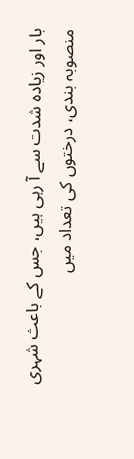بار اور زیادہ شدت سے آ رہی ہیں، جس کے باعث شہری منصوبہ بندی، درختوں کی تعداد میں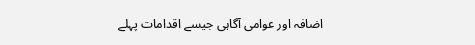اضافہ اور عوامی آگاہی جیسے اقدامات پہلے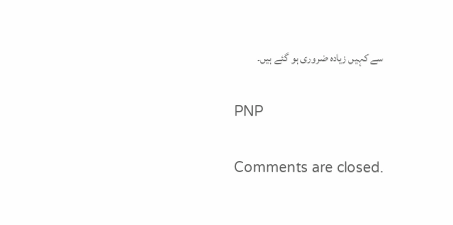سے کہیں زیادہ ضروری ہو گئے ہیں۔

PNP

Comments are closed.